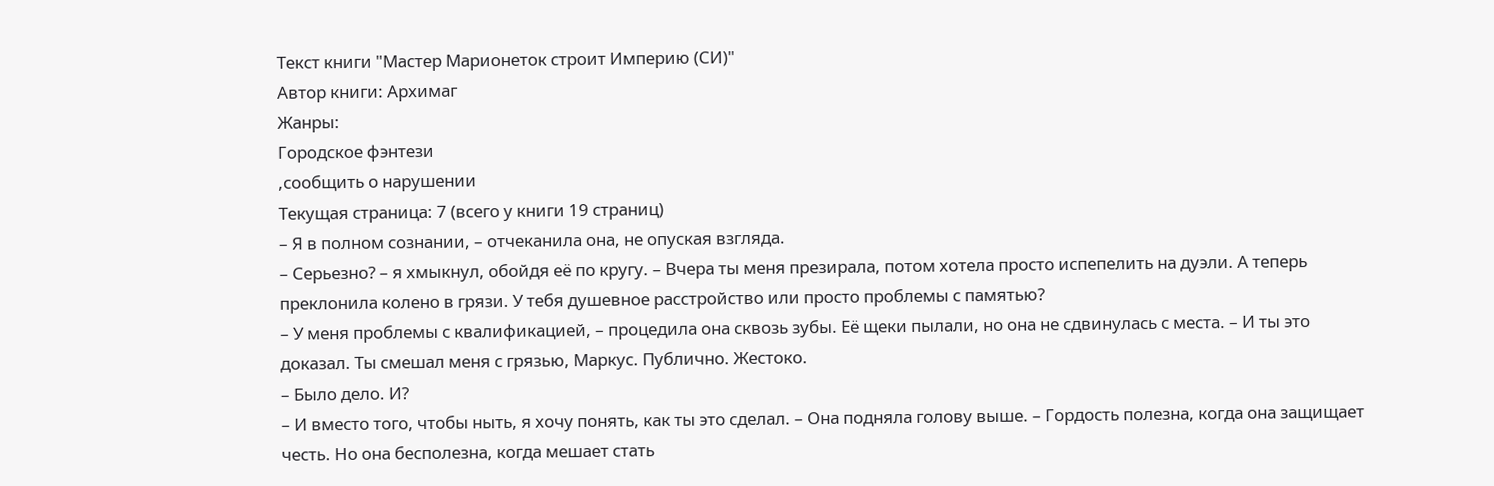Текст книги "Мастер Марионеток строит Империю (СИ)"
Автор книги: Архимаг
Жанры:
Городское фэнтези
,сообщить о нарушении
Текущая страница: 7 (всего у книги 19 страниц)
– Я в полном сознании, – отчеканила она, не опуская взгляда.
– Серьезно? – я хмыкнул, обойдя её по кругу. – Вчера ты меня презирала, потом хотела просто испепелить на дуэли. А теперь преклонила колено в грязи. У тебя душевное расстройство или просто проблемы с памятью?
– У меня проблемы с квалификацией, – процедила она сквозь зубы. Её щеки пылали, но она не сдвинулась с места. – И ты это доказал. Ты смешал меня с грязью, Маркус. Публично. Жестоко.
– Было дело. И?
– И вместо того, чтобы ныть, я хочу понять, как ты это сделал. – Она подняла голову выше. – Гордость полезна, когда она защищает честь. Но она бесполезна, когда мешает стать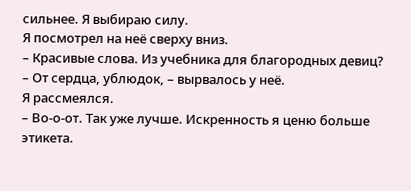сильнее. Я выбираю силу.
Я посмотрел на неё сверху вниз.
– Красивые слова. Из учебника для благородных девиц?
– От сердца, ублюдок, – вырвалось у неё.
Я рассмеялся.
– Во-о-от. Так уже лучше. Искренность я ценю больше этикета.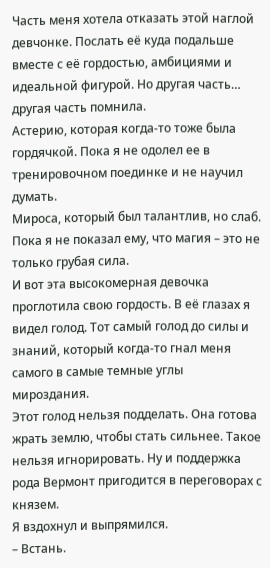Часть меня хотела отказать этой наглой девчонке. Послать её куда подальше вместе с её гордостью, амбициями и идеальной фигурой. Но другая часть… другая часть помнила.
Астерию, которая когда-то тоже была гордячкой. Пока я не одолел ее в тренировочном поединке и не научил думать.
Мироса, который был талантлив, но слаб. Пока я не показал ему, что магия – это не только грубая сила.
И вот эта высокомерная девочка проглотила свою гордость. В её глазах я видел голод. Тот самый голод до силы и знаний, который когда-то гнал меня самого в самые темные углы мироздания.
Этот голод нельзя подделать. Она готова жрать землю, чтобы стать сильнее. Такое нельзя игнорировать. Ну и поддержка рода Вермонт пригодится в переговорах с князем.
Я вздохнул и выпрямился.
– Встань.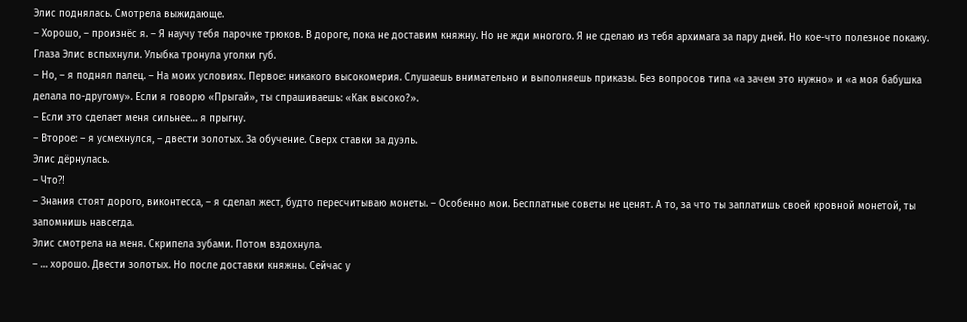Элис поднялась. Смотрела выжидающе.
– Хорошо, – произнёс я. – Я научу тебя парочке трюков. В дороге, пока не доставим княжну. Но не жди многого. Я не сделаю из тебя архимага за пару дней. Но кое-что полезное покажу.
Глаза Элис вспыхнули. Улыбка тронула уголки губ.
– Но, – я поднял палец. – На моих условиях. Первое: никакого высокомерия. Слушаешь внимательно и выполняешь приказы. Без вопросов типа «а зачем это нужно» и «а моя бабушка делала по-другому». Если я говорю «Прыгай», ты спрашиваешь: «Как высоко?».
– Если это сделает меня сильнее… я прыгну.
– Второе: – я усмехнулся, – двести золотых. За обучение. Сверх ставки за дуэль.
Элис дёрнулась.
– Что⁈
– Знания стоят дорого, виконтесса, – я сделал жест, будто пересчитываю монеты. – Особенно мои. Бесплатные советы не ценят. А то, за что ты заплатишь своей кровной монетой, ты запомнишь навсегда.
Элис смотрела на меня. Скрипела зубами. Потом вздохнула.
– … хорошо. Двести золотых. Но после доставки княжны. Сейчас у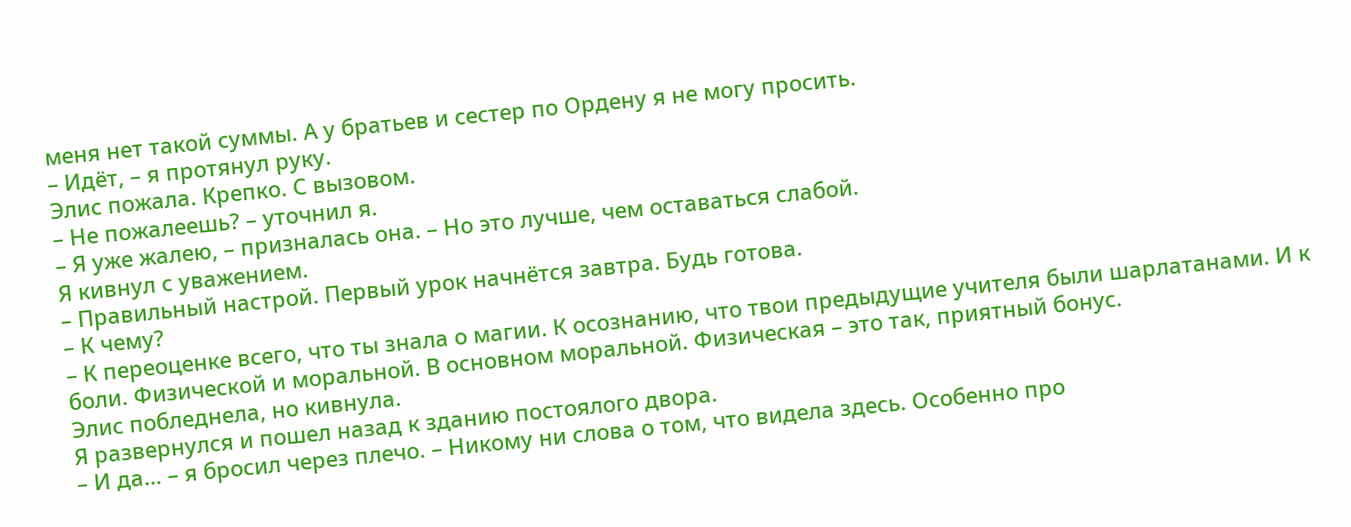меня нет такой суммы. А у братьев и сестер по Ордену я не могу просить.
– Идёт, – я протянул руку.
Элис пожала. Крепко. С вызовом.
– Не пожалеешь? – уточнил я.
– Я уже жалею, – призналась она. – Но это лучше, чем оставаться слабой.
Я кивнул с уважением.
– Правильный настрой. Первый урок начнётся завтра. Будь готова.
– К чему?
– К переоценке всего, что ты знала о магии. К осознанию, что твои предыдущие учителя были шарлатанами. И к боли. Физической и моральной. В основном моральной. Физическая – это так, приятный бонус.
Элис побледнела, но кивнула.
Я развернулся и пошел назад к зданию постоялого двора.
– И да… – я бросил через плечо. – Никому ни слова о том, что видела здесь. Особенно про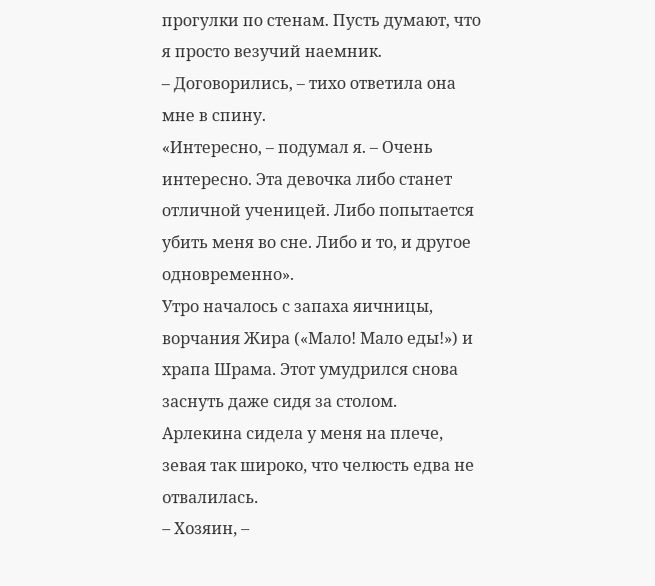прогулки по стенам. Пусть думают, что я просто везучий наемник.
– Договорились, – тихо ответила она мне в спину.
«Интересно, – подумал я. – Очень интересно. Эта девочка либо станет отличной ученицей. Либо попытается убить меня во сне. Либо и то, и другое одновременно».
Утро началось с запаха яичницы, ворчания Жира («Мало! Мало еды!») и храпа Шрама. Этот умудрился снова заснуть даже сидя за столом.
Арлекина сидела у меня на плече, зевая так широко, что челюсть едва не отвалилась.
– Хозяин, –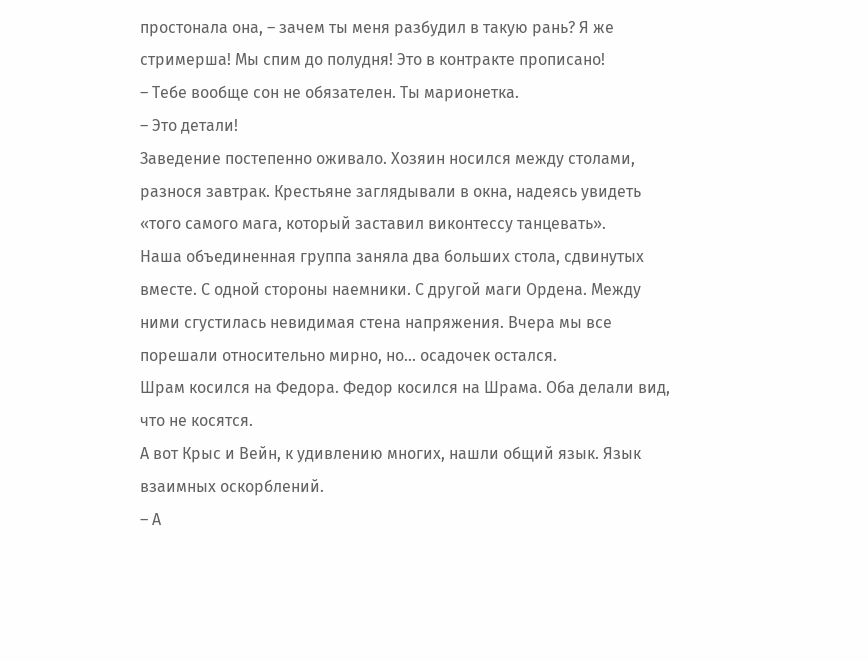простонала она, – зачем ты меня разбудил в такую рань? Я же стримерша! Мы спим до полудня! Это в контракте прописано!
– Тебе вообще сон не обязателен. Ты марионетка.
– Это детали!
Заведение постепенно оживало. Хозяин носился между столами, разнося завтрак. Крестьяне заглядывали в окна, надеясь увидеть «того самого мага, который заставил виконтессу танцевать».
Наша объединенная группа заняла два больших стола, сдвинутых вместе. С одной стороны наемники. С другой маги Ордена. Между ними сгустилась невидимая стена напряжения. Вчера мы все порешали относительно мирно, но… осадочек остался.
Шрам косился на Федора. Федор косился на Шрама. Оба делали вид, что не косятся.
А вот Крыс и Вейн, к удивлению многих, нашли общий язык. Язык взаимных оскорблений.
– А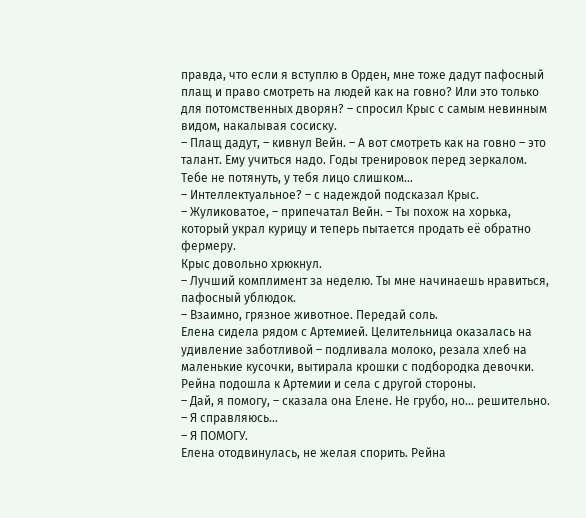правда, что если я вступлю в Орден, мне тоже дадут пафосный плащ и право смотреть на людей как на говно? Или это только для потомственных дворян? – спросил Крыс с самым невинным видом, накалывая сосиску.
– Плащ дадут, – кивнул Вейн. – А вот смотреть как на говно – это талант. Ему учиться надо. Годы тренировок перед зеркалом. Тебе не потянуть, у тебя лицо слишком…
– Интеллектуальное? – с надеждой подсказал Крыс.
– Жуликоватое, – припечатал Вейн. – Ты похож на хорька, который украл курицу и теперь пытается продать её обратно фермеру.
Крыс довольно хрюкнул.
– Лучший комплимент за неделю. Ты мне начинаешь нравиться, пафосный ублюдок.
– Взаимно, грязное животное. Передай соль.
Елена сидела рядом с Артемией. Целительница оказалась на удивление заботливой – подливала молоко, резала хлеб на маленькие кусочки, вытирала крошки с подбородка девочки.
Рейна подошла к Артемии и села с другой стороны.
– Дай, я помогу, – сказала она Елене. Не грубо, но… решительно.
– Я справляюсь…
– Я ПОМОГУ.
Елена отодвинулась, не желая спорить. Рейна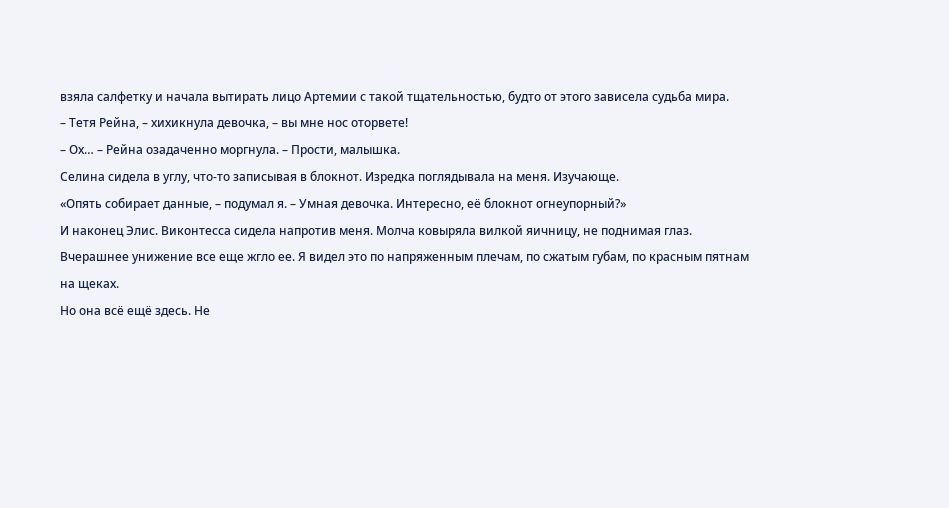взяла салфетку и начала вытирать лицо Артемии с такой тщательностью, будто от этого зависела судьба мира.
– Тетя Рейна, – хихикнула девочка, – вы мне нос оторвете!
– Ох… – Рейна озадаченно моргнула. – Прости, малышка.
Селина сидела в углу, что-то записывая в блокнот. Изредка поглядывала на меня. Изучающе.
«Опять собирает данные, – подумал я. – Умная девочка. Интересно, её блокнот огнеупорный?»
И наконец Элис. Виконтесса сидела напротив меня. Молча ковыряла вилкой яичницу, не поднимая глаз. Вчерашнее унижение все еще жгло ее. Я видел это по напряженным плечам, по сжатым губам, по красным пятнам на щеках.
Но она всё ещё здесь. Не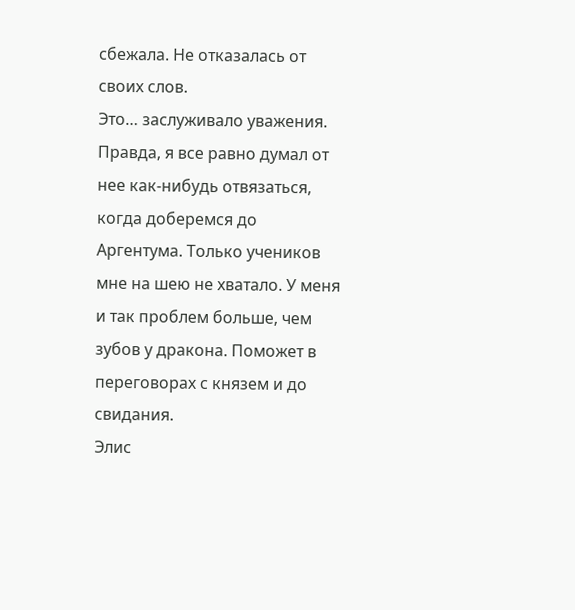сбежала. Не отказалась от своих слов.
Это… заслуживало уважения. Правда, я все равно думал от нее как-нибудь отвязаться, когда доберемся до Аргентума. Только учеников мне на шею не хватало. У меня и так проблем больше, чем зубов у дракона. Поможет в переговорах с князем и до свидания.
Элис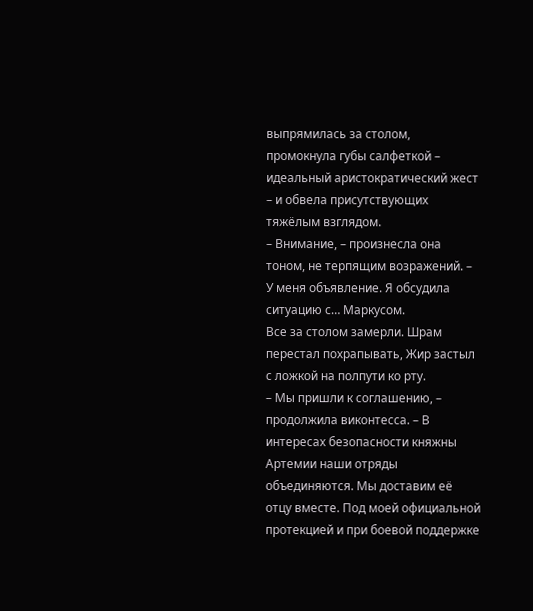выпрямилась за столом, промокнула губы салфеткой – идеальный аристократический жест – и обвела присутствующих тяжёлым взглядом.
– Внимание, – произнесла она тоном, не терпящим возражений. – У меня объявление. Я обсудила ситуацию с… Маркусом.
Все за столом замерли. Шрам перестал похрапывать, Жир застыл с ложкой на полпути ко рту.
– Мы пришли к соглашению, – продолжила виконтесса. – В интересах безопасности княжны Артемии наши отряды объединяются. Мы доставим её отцу вместе. Под моей официальной протекцией и при боевой поддержке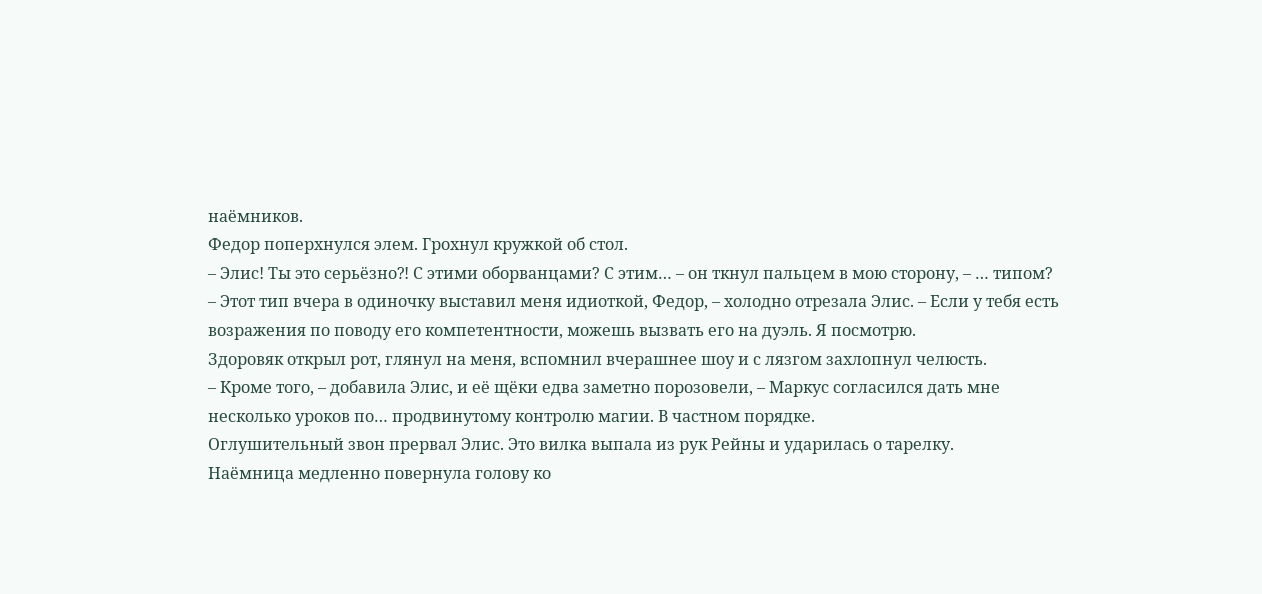наёмников.
Федор поперхнулся элем. Грохнул кружкой об стол.
– Элис! Ты это серьёзно⁈ С этими оборванцами? С этим… – он ткнул пальцем в мою сторону, – … типом?
– Этот тип вчера в одиночку выставил меня идиоткой, Федор, – холодно отрезала Элис. – Если у тебя есть возражения по поводу его компетентности, можешь вызвать его на дуэль. Я посмотрю.
Здоровяк открыл рот, глянул на меня, вспомнил вчерашнее шоу и с лязгом захлопнул челюсть.
– Кроме того, – добавила Элис, и её щёки едва заметно порозовели, – Маркус согласился дать мне несколько уроков по… продвинутому контролю магии. В частном порядке.
Оглушительный звон прервал Элис. Это вилка выпала из рук Рейны и ударилась о тарелку.
Наёмница медленно повернула голову ко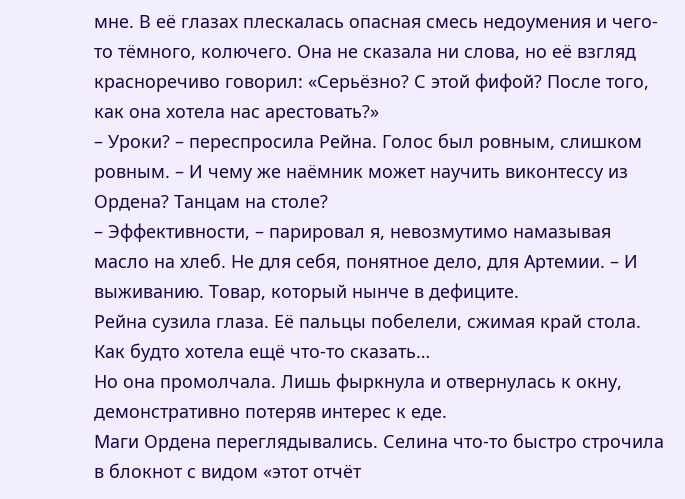мне. В её глазах плескалась опасная смесь недоумения и чего-то тёмного, колючего. Она не сказала ни слова, но её взгляд красноречиво говорил: «Серьёзно? С этой фифой? После того, как она хотела нас арестовать?»
– Уроки? – переспросила Рейна. Голос был ровным, слишком ровным. – И чему же наёмник может научить виконтессу из Ордена? Танцам на столе?
– Эффективности, – парировал я, невозмутимо намазывая масло на хлеб. Не для себя, понятное дело, для Артемии. – И выживанию. Товар, который нынче в дефиците.
Рейна сузила глаза. Её пальцы побелели, сжимая край стола. Как будто хотела ещё что-то сказать…
Но она промолчала. Лишь фыркнула и отвернулась к окну, демонстративно потеряв интерес к еде.
Маги Ордена переглядывались. Селина что-то быстро строчила в блокнот с видом «этот отчёт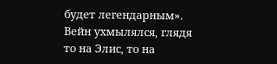будет легендарным». Вейн ухмылялся, глядя то на Элис, то на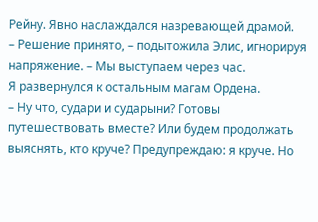Рейну. Явно наслаждался назревающей драмой.
– Решение принято, – подытожила Элис, игнорируя напряжение. – Мы выступаем через час.
Я развернулся к остальным магам Ордена.
– Ну что, судари и сударыни? Готовы путешествовать вместе? Или будем продолжать выяснять, кто круче? Предупреждаю: я круче. Но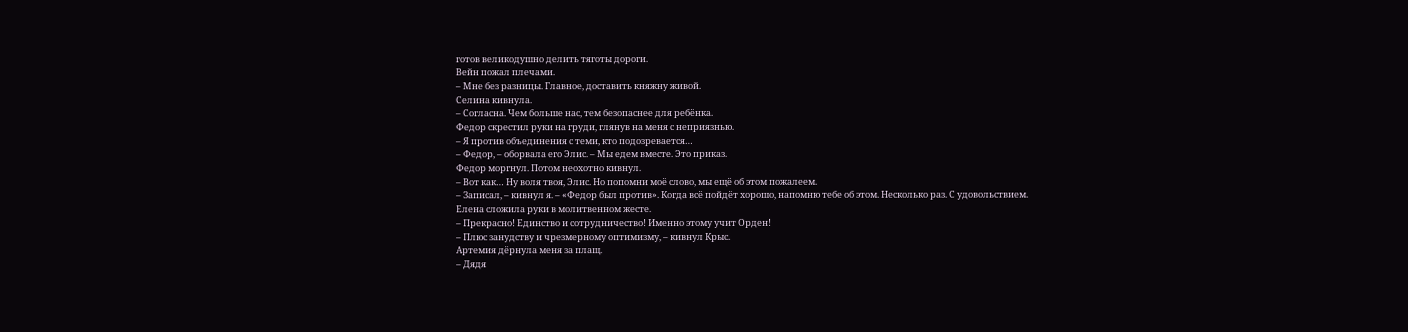готов великодушно делить тяготы дороги.
Вейн пожал плечами.
– Мне без разницы. Главное, доставить княжну живой.
Селина кивнула.
– Согласна. Чем больше нас, тем безопаснее для ребёнка.
Федор скрестил руки на груди, глянув на меня с неприязнью.
– Я против объединения с теми, кто подозревается…
– Федор, – оборвала его Элис. – Мы едем вместе. Это приказ.
Федор моргнул. Потом неохотно кивнул.
– Вот как… Ну воля твоя, Элис. Но попомни моё слово, мы ещё об этом пожалеем.
– Записал, – кивнул я. – «Федор был против». Когда всё пойдёт хорошо, напомню тебе об этом. Несколько раз. С удовольствием.
Елена сложила руки в молитвенном жесте.
– Прекрасно! Единство и сотрудничество! Именно этому учит Орден!
– Плюс занудству и чрезмерному оптимизму, – кивнул Крыс.
Артемия дёрнула меня за плащ.
– Дядя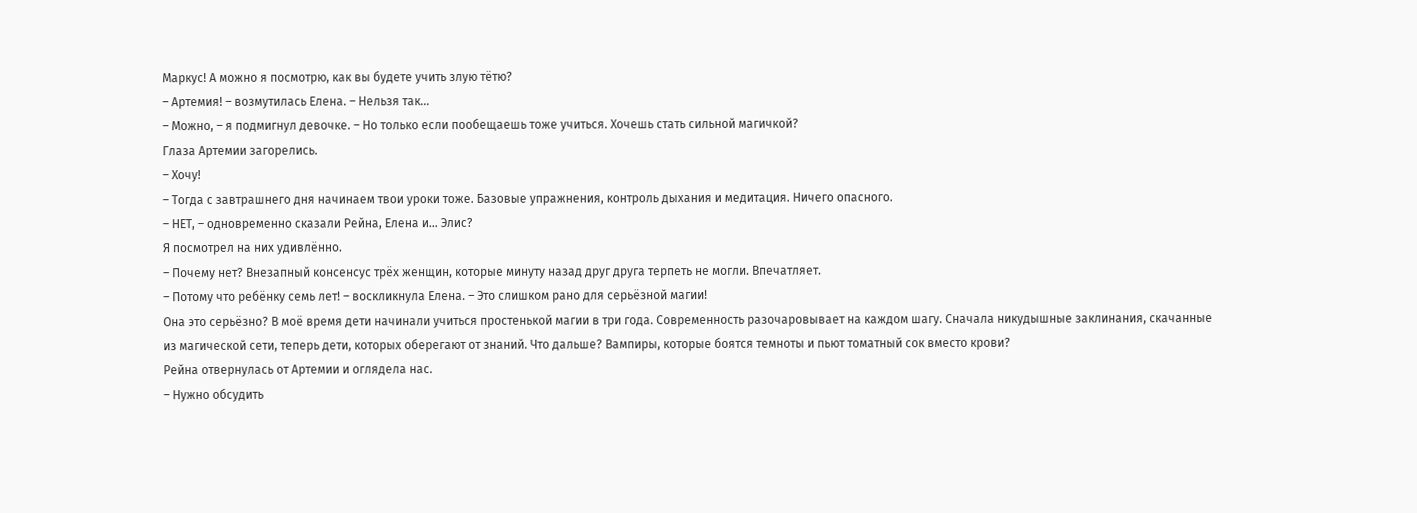Маркус! А можно я посмотрю, как вы будете учить злую тётю?
– Артемия! – возмутилась Елена. – Нельзя так…
– Можно, – я подмигнул девочке. – Но только если пообещаешь тоже учиться. Хочешь стать сильной магичкой?
Глаза Артемии загорелись.
– Хочу!
– Тогда с завтрашнего дня начинаем твои уроки тоже. Базовые упражнения, контроль дыхания и медитация. Ничего опасного.
– НЕТ, – одновременно сказали Рейна, Елена и… Элис?
Я посмотрел на них удивлённо.
– Почему нет? Внезапный консенсус трёх женщин, которые минуту назад друг друга терпеть не могли. Впечатляет.
– Потому что ребёнку семь лет! – воскликнула Елена. – Это слишком рано для серьёзной магии!
Она это серьёзно? В моё время дети начинали учиться простенькой магии в три года. Современность разочаровывает на каждом шагу. Сначала никудышные заклинания, скачанные из магической сети, теперь дети, которых оберегают от знаний. Что дальше? Вампиры, которые боятся темноты и пьют томатный сок вместо крови?
Рейна отвернулась от Артемии и оглядела нас.
– Нужно обсудить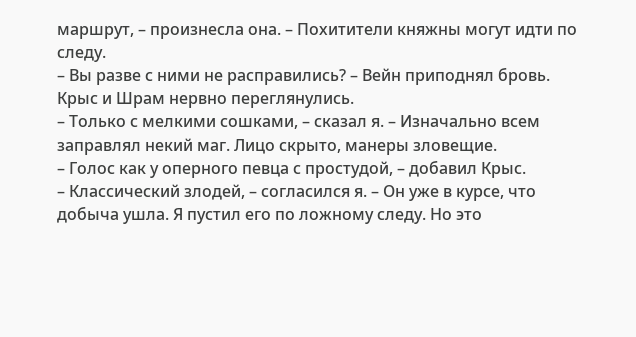маршрут, – произнесла она. – Похитители княжны могут идти по следу.
– Вы разве с ними не расправились? – Вейн приподнял бровь.
Крыс и Шрам нервно переглянулись.
– Только с мелкими сошками, – сказал я. – Изначально всем заправлял некий маг. Лицо скрыто, манеры зловещие.
– Голос как у оперного певца с простудой, – добавил Крыс.
– Классический злодей, – согласился я. – Он уже в курсе, что добыча ушла. Я пустил его по ложному следу. Но это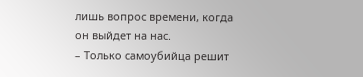лишь вопрос времени, когда он выйдет на нас.
– Только самоубийца решит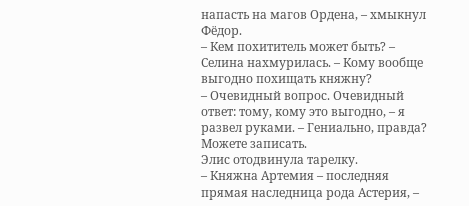напасть на магов Ордена, – хмыкнул Фёдор.
– Кем похититель может быть? – Селина нахмурилась. – Кому вообще выгодно похищать княжну?
– Очевидный вопрос. Очевидный ответ: тому, кому это выгодно, – я развел руками. – Гениально, правда? Можете записать.
Элис отодвинула тарелку.
– Княжна Артемия – последняя прямая наследница рода Астерия, –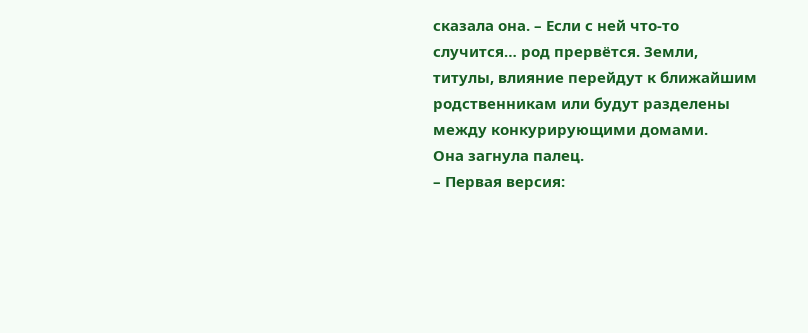сказала она. – Если с ней что-то случится… род прервётся. Земли, титулы, влияние перейдут к ближайшим родственникам или будут разделены между конкурирующими домами.
Она загнула палец.
– Первая версия: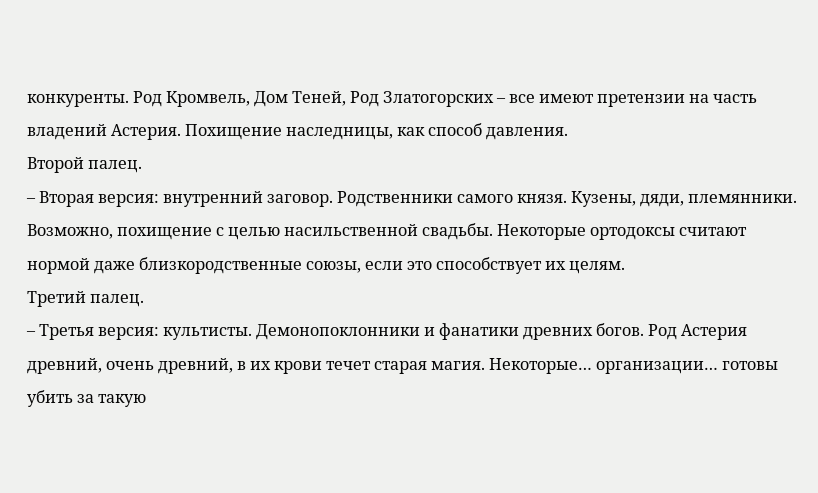конкуренты. Род Кромвель, Дом Теней, Род Златогорских – все имеют претензии на часть владений Астерия. Похищение наследницы, как способ давления.
Второй палец.
– Вторая версия: внутренний заговор. Родственники самого князя. Кузены, дяди, племянники. Возможно, похищение с целью насильственной свадьбы. Некоторые ортодоксы считают нормой даже близкородственные союзы, если это способствует их целям.
Третий палец.
– Третья версия: культисты. Демонопоклонники и фанатики древних богов. Род Астерия древний, очень древний, в их крови течет старая магия. Некоторые… организации… готовы убить за такую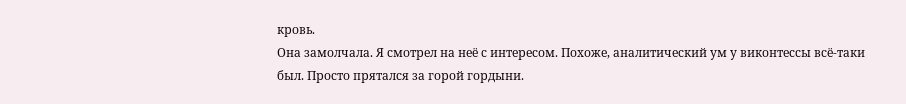кровь.
Она замолчала. Я смотрел на неё с интересом. Похоже, аналитический ум у виконтессы всё-таки был. Просто прятался за горой гордыни.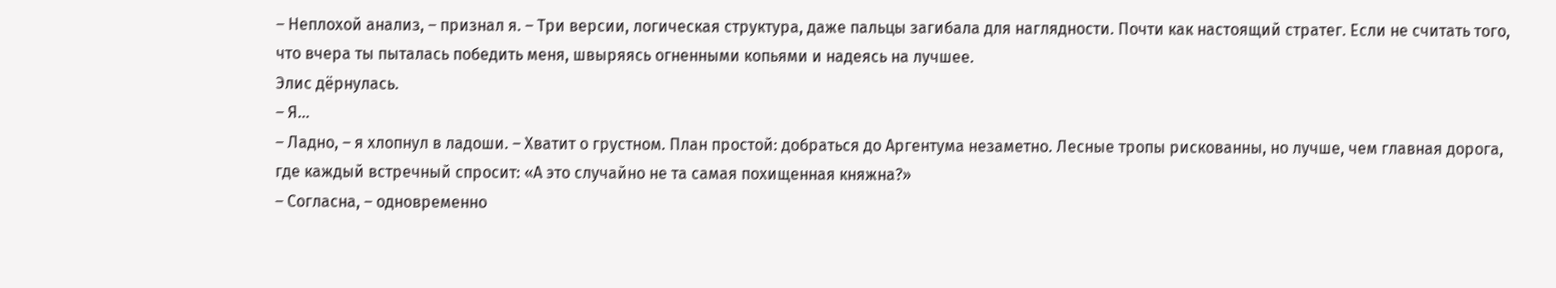– Неплохой анализ, – признал я. – Три версии, логическая структура, даже пальцы загибала для наглядности. Почти как настоящий стратег. Если не считать того, что вчера ты пыталась победить меня, швыряясь огненными копьями и надеясь на лучшее.
Элис дёрнулась.
– Я…
– Ладно, – я хлопнул в ладоши. – Хватит о грустном. План простой: добраться до Аргентума незаметно. Лесные тропы рискованны, но лучше, чем главная дорога, где каждый встречный спросит: «А это случайно не та самая похищенная княжна?»
– Согласна, – одновременно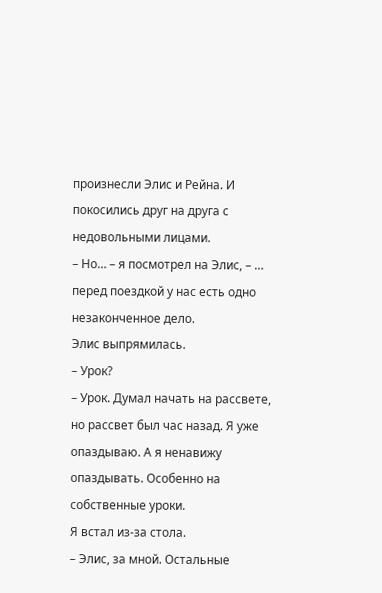произнесли Элис и Рейна. И покосились друг на друга с недовольными лицами.
– Но… – я посмотрел на Элис, – … перед поездкой у нас есть одно незаконченное дело.
Элис выпрямилась.
– Урок?
– Урок. Думал начать на рассвете, но рассвет был час назад. Я уже опаздываю. А я ненавижу опаздывать. Особенно на собственные уроки.
Я встал из-за стола.
– Элис, за мной. Остальные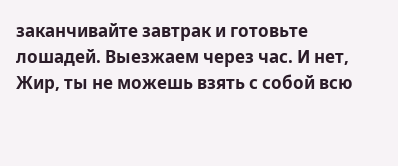заканчивайте завтрак и готовьте лошадей. Выезжаем через час. И нет, Жир, ты не можешь взять с собой всю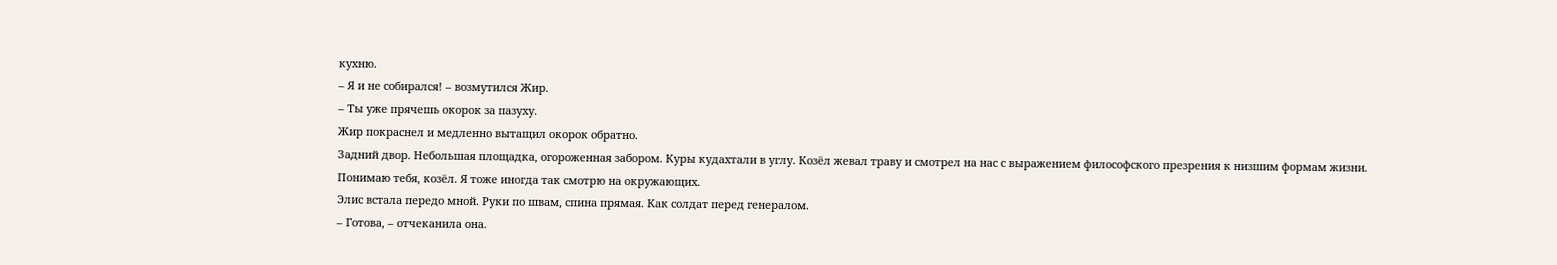кухню.
– Я и не собирался! – возмутился Жир.
– Ты уже прячешь окорок за пазуху.
Жир покраснел и медленно вытащил окорок обратно.
Задний двор. Небольшая площадка, огороженная забором. Куры кудахтали в углу. Козёл жевал траву и смотрел на нас с выражением философского презрения к низшим формам жизни.
Понимаю тебя, козёл. Я тоже иногда так смотрю на окружающих.
Элис встала передо мной. Руки по швам, спина прямая. Как солдат перед генералом.
– Готова, – отчеканила она.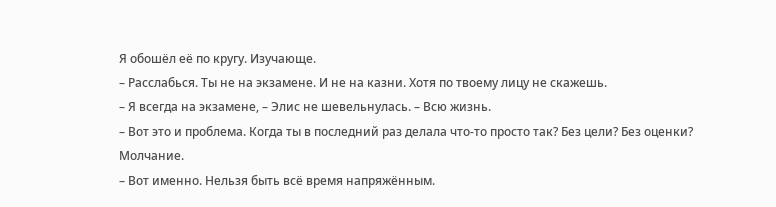Я обошёл её по кругу. Изучающе.
– Расслабься. Ты не на экзамене. И не на казни. Хотя по твоему лицу не скажешь.
– Я всегда на экзамене, – Элис не шевельнулась. – Всю жизнь.
– Вот это и проблема. Когда ты в последний раз делала что-то просто так? Без цели? Без оценки?
Молчание.
– Вот именно. Нельзя быть всё время напряжённым.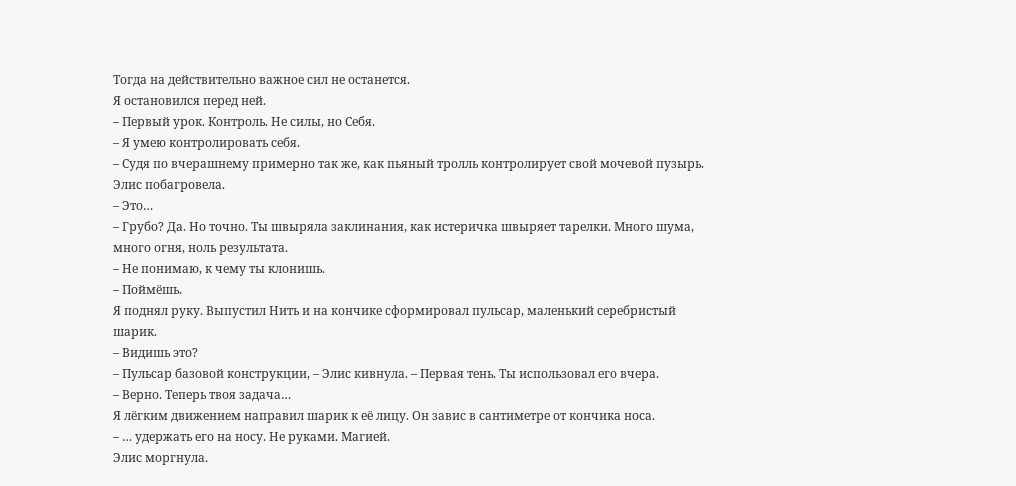Тогда на действительно важное сил не останется.
Я остановился перед ней.
– Первый урок. Контроль. Не силы, но Себя.
– Я умею контролировать себя.
– Судя по вчерашнему примерно так же, как пьяный тролль контролирует свой мочевой пузырь.
Элис побагровела.
– Это…
– Грубо? Да. Но точно. Ты швыряла заклинания, как истеричка швыряет тарелки. Много шума, много огня, ноль результата.
– Не понимаю, к чему ты клонишь.
– Поймёшь.
Я поднял руку. Выпустил Нить и на кончике сформировал пульсар, маленький серебристый шарик.
– Видишь это?
– Пульсар базовой конструкции, – Элис кивнула. – Первая тень. Ты использовал его вчера.
– Верно. Теперь твоя задача…
Я лёгким движением направил шарик к её лицу. Он завис в сантиметре от кончика носа.
– … удержать его на носу. Не руками. Магией.
Элис моргнула.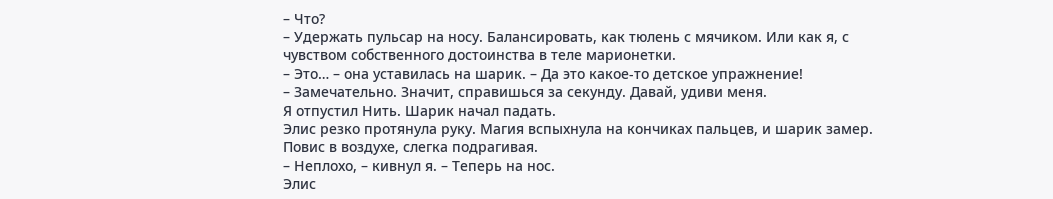– Что?
– Удержать пульсар на носу. Балансировать, как тюлень с мячиком. Или как я, с чувством собственного достоинства в теле марионетки.
– Это… – она уставилась на шарик. – Да это какое-то детское упражнение!
– Замечательно. Значит, справишься за секунду. Давай, удиви меня.
Я отпустил Нить. Шарик начал падать.
Элис резко протянула руку. Магия вспыхнула на кончиках пальцев, и шарик замер. Повис в воздухе, слегка подрагивая.
– Неплохо, – кивнул я. – Теперь на нос.
Элис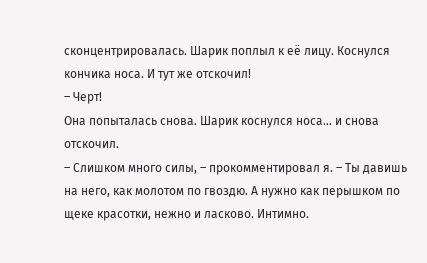сконцентрировалась. Шарик поплыл к её лицу. Коснулся кончика носа. И тут же отскочил!
– Черт!
Она попыталась снова. Шарик коснулся носа… и снова отскочил.
– Слишком много силы, – прокомментировал я. – Ты давишь на него, как молотом по гвоздю. А нужно как перышком по щеке красотки, нежно и ласково. Интимно.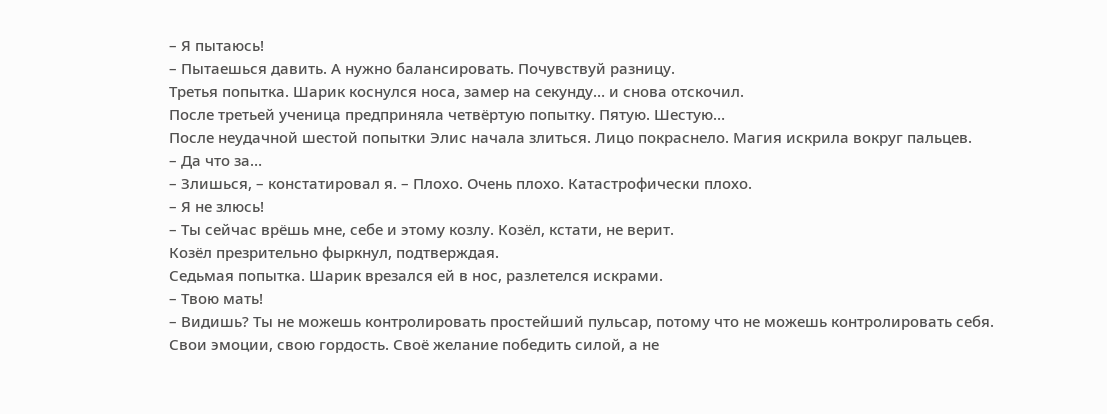– Я пытаюсь!
– Пытаешься давить. А нужно балансировать. Почувствуй разницу.
Третья попытка. Шарик коснулся носа, замер на секунду… и снова отскочил.
После третьей ученица предприняла четвёртую попытку. Пятую. Шестую…
После неудачной шестой попытки Элис начала злиться. Лицо покраснело. Магия искрила вокруг пальцев.
– Да что за…
– Злишься, – констатировал я. – Плохо. Очень плохо. Катастрофически плохо.
– Я не злюсь!
– Ты сейчас врёшь мне, себе и этому козлу. Козёл, кстати, не верит.
Козёл презрительно фыркнул, подтверждая.
Седьмая попытка. Шарик врезался ей в нос, разлетелся искрами.
– Твою мать!
– Видишь? Ты не можешь контролировать простейший пульсар, потому что не можешь контролировать себя. Свои эмоции, свою гордость. Своё желание победить силой, а не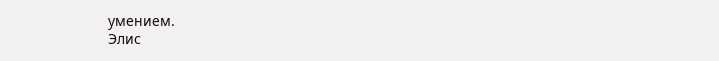умением.
Элис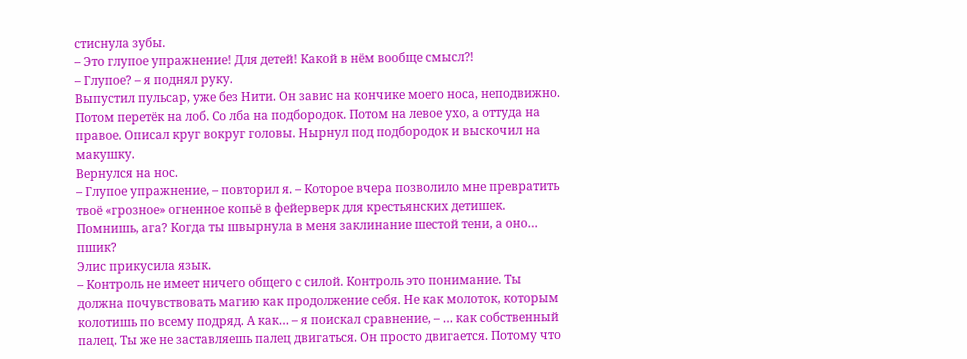стиснула зубы.
– Это глупое упражнение! Для детей! Какой в нём вообще смысл⁈
– Глупое? – я поднял руку.
Выпустил пульсар, уже без Нити. Он завис на кончике моего носа, неподвижно. Потом перетёк на лоб. Со лба на подбородок. Потом на левое ухо, а оттуда на правое. Описал круг вокруг головы. Нырнул под подбородок и выскочил на макушку.
Вернулся на нос.
– Глупое упражнение, – повторил я. – Которое вчера позволило мне превратить твоё «грозное» огненное копьё в фейерверк для крестьянских детишек. Помнишь, ага? Когда ты швырнула в меня заклинание шестой тени, а оно… пшик?
Элис прикусила язык.
– Контроль не имеет ничего общего с силой. Контроль это понимание. Ты должна почувствовать магию как продолжение себя. Не как молоток, которым колотишь по всему подряд. А как… – я поискал сравнение, – … как собственный палец. Ты же не заставляешь палец двигаться. Он просто двигается. Потому что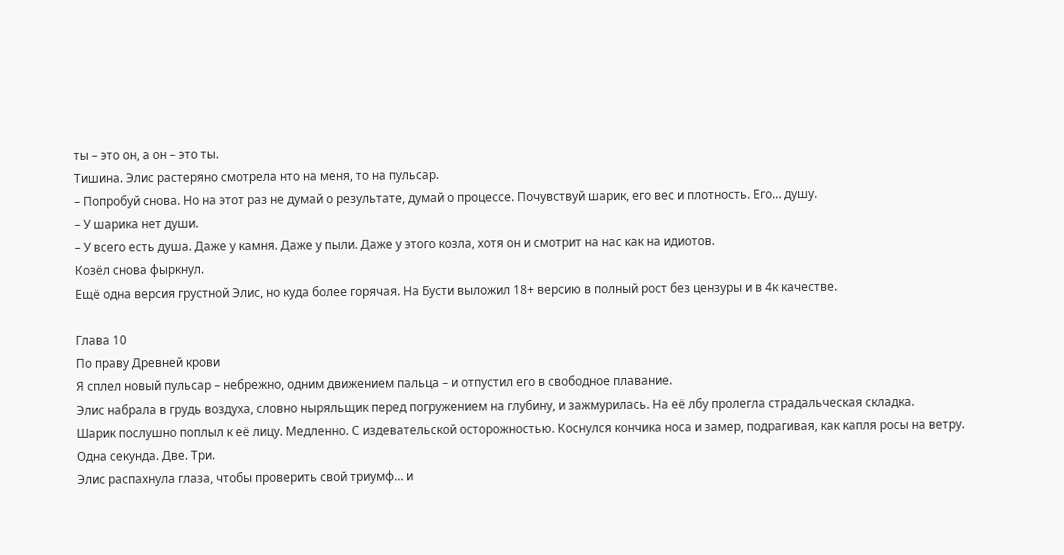ты – это он, а он – это ты.
Тишина. Элис растеряно смотрела нто на меня, то на пульсар.
– Попробуй снова. Но на этот раз не думай о результате, думай о процессе. Почувствуй шарик, его вес и плотность. Его… душу.
– У шарика нет души.
– У всего есть душа. Даже у камня. Даже у пыли. Даже у этого козла, хотя он и смотрит на нас как на идиотов.
Козёл снова фыркнул.
Ещё одна версия грустной Элис, но куда более горячая. На Бусти выложил 18+ версию в полный рост без цензуры и в 4к качестве.

Глава 10
По праву Древней крови
Я сплел новый пульсар – небрежно, одним движением пальца – и отпустил его в свободное плавание.
Элис набрала в грудь воздуха, словно ныряльщик перед погружением на глубину, и зажмурилась. На её лбу пролегла страдальческая складка.
Шарик послушно поплыл к её лицу. Медленно. С издевательской осторожностью. Коснулся кончика носа и замер, подрагивая, как капля росы на ветру.
Одна секунда. Две. Три.
Элис распахнула глаза, чтобы проверить свой триумф… и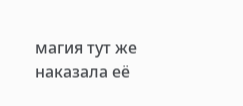магия тут же наказала её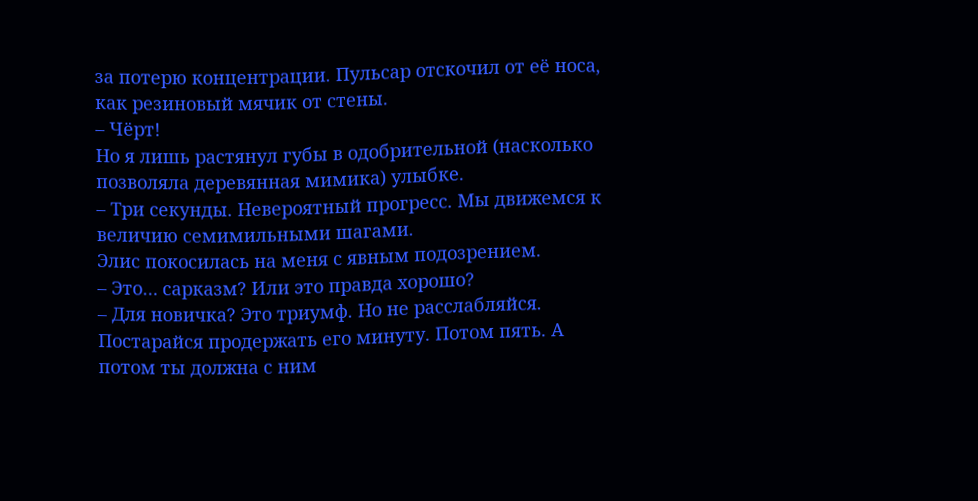за потерю концентрации. Пульсар отскочил от её носа, как резиновый мячик от стены.
– Чёрт!
Но я лишь растянул губы в одобрительной (насколько позволяла деревянная мимика) улыбке.
– Три секунды. Невероятный прогресс. Мы движемся к величию семимильными шагами.
Элис покосилась на меня с явным подозрением.
– Это… сарказм? Или это правда хорошо?
– Для новичка? Это триумф. Но не расслабляйся. Постарайся продержать его минуту. Потом пять. А потом ты должна с ним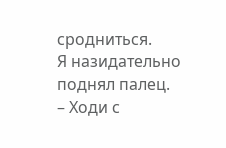сродниться.
Я назидательно поднял палец.
– Ходи с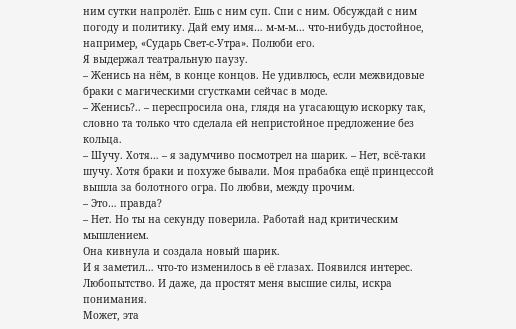ним сутки напролёт. Ешь с ним суп. Спи с ним. Обсуждай с ним погоду и политику. Дай ему имя… м-м-м… что-нибудь достойное, например, «Сударь Свет-с-Утра». Полюби его.
Я выдержал театральную паузу.
– Женись на нём, в конце концов. Не удивлюсь, если межвидовые браки с магическими сгустками сейчас в моде.
– Женись?.. – переспросила она, глядя на угасающую искорку так, словно та только что сделала ей непристойное предложение без кольца.
– Шучу. Хотя… – я задумчиво посмотрел на шарик. – Нет, всё-таки шучу. Хотя браки и похуже бывали. Моя прабабка ещё принцессой вышла за болотного огра. По любви, между прочим.
– Это… правда?
– Нет. Но ты на секунду поверила. Работай над критическим мышлением.
Она кивнула и создала новый шарик.
И я заметил… что-то изменилось в её глазах. Появился интерес. Любопытство. И даже, да простят меня высшие силы, искра понимания.
Может, эта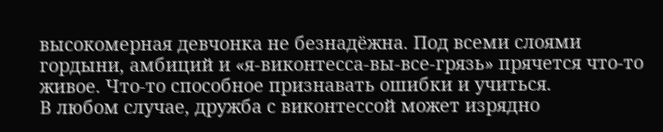высокомерная девчонка не безнадёжна. Под всеми слоями гордыни, амбиций и «я-виконтесса-вы-все-грязь» прячется что-то живое. Что-то способное признавать ошибки и учиться.
В любом случае, дружба с виконтессой может изрядно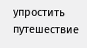упростить путешествие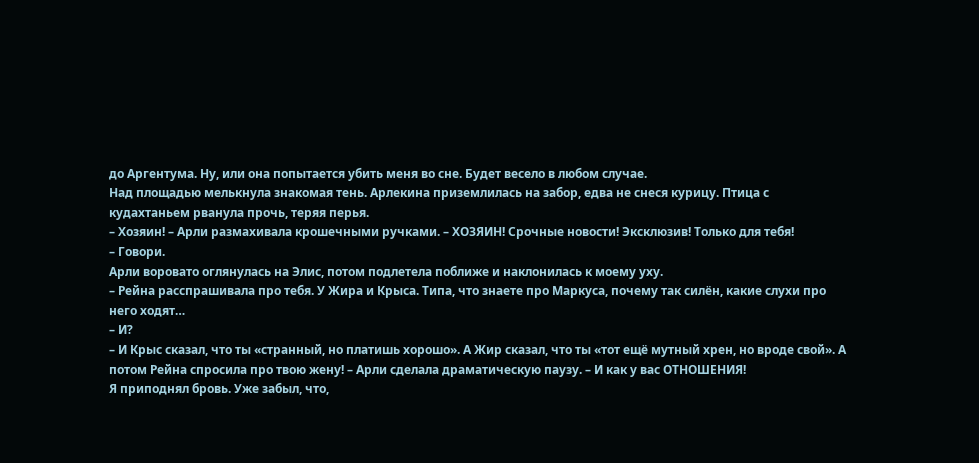до Аргентума. Ну, или она попытается убить меня во сне. Будет весело в любом случае.
Над площадью мелькнула знакомая тень. Арлекина приземлилась на забор, едва не снеся курицу. Птица с кудахтаньем рванула прочь, теряя перья.
– Хозяин! – Арли размахивала крошечными ручками. – ХОЗЯИН! Срочные новости! Эксклюзив! Только для тебя!
– Говори.
Арли воровато оглянулась на Элис, потом подлетела поближе и наклонилась к моему уху.
– Рейна расспрашивала про тебя. У Жира и Крыса. Типа, что знаете про Маркуса, почему так силён, какие слухи про него ходят…
– И?
– И Крыс сказал, что ты «странный, но платишь хорошо». А Жир сказал, что ты «тот ещё мутный хрен, но вроде свой». А потом Рейна спросила про твою жену! – Арли сделала драматическую паузу. – И как у вас ОТНОШЕНИЯ!
Я приподнял бровь. Уже забыл, что,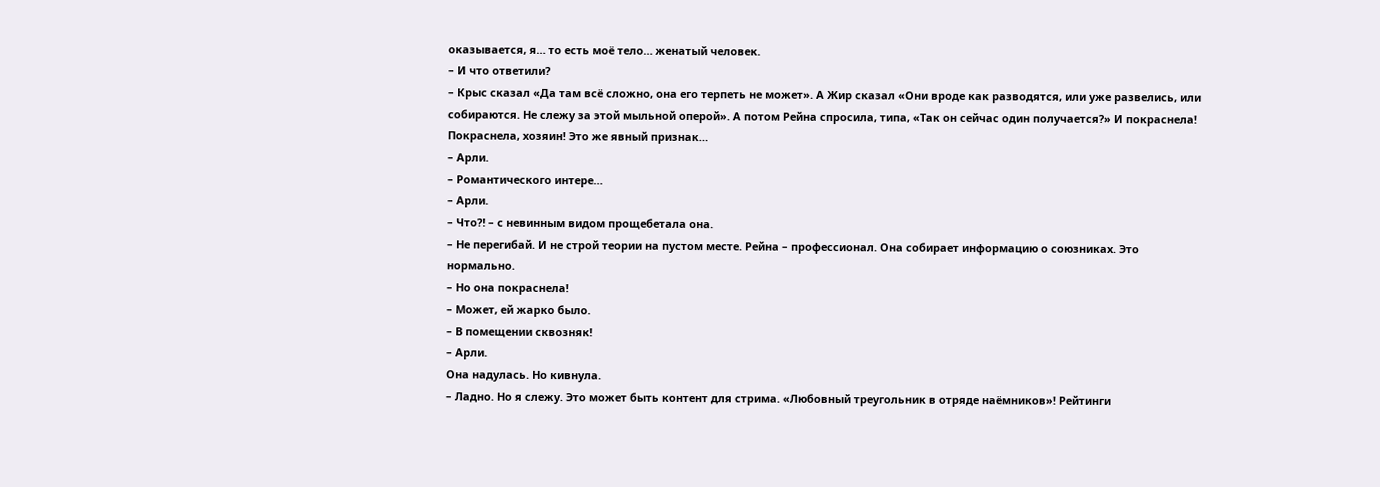оказывается, я… то есть моё тело… женатый человек.
– И что ответили?
– Крыс сказал «Да там всё сложно, она его терпеть не может». А Жир сказал «Они вроде как разводятся, или уже развелись, или собираются. Не слежу за этой мыльной оперой». А потом Рейна спросила, типа, «Так он сейчас один получается?» И покраснела! Покраснела, хозяин! Это же явный признак…
– Арли.
– Романтического интере…
– Арли.
– Что⁈ – с невинным видом прощебетала она.
– Не перегибай. И не строй теории на пустом месте. Рейна – профессионал. Она собирает информацию о союзниках. Это нормально.
– Но она покраснела!
– Может, ей жарко было.
– В помещении сквозняк!
– Арли.
Она надулась. Но кивнула.
– Ладно. Но я слежу. Это может быть контент для стрима. «Любовный треугольник в отряде наёмников»! Рейтинги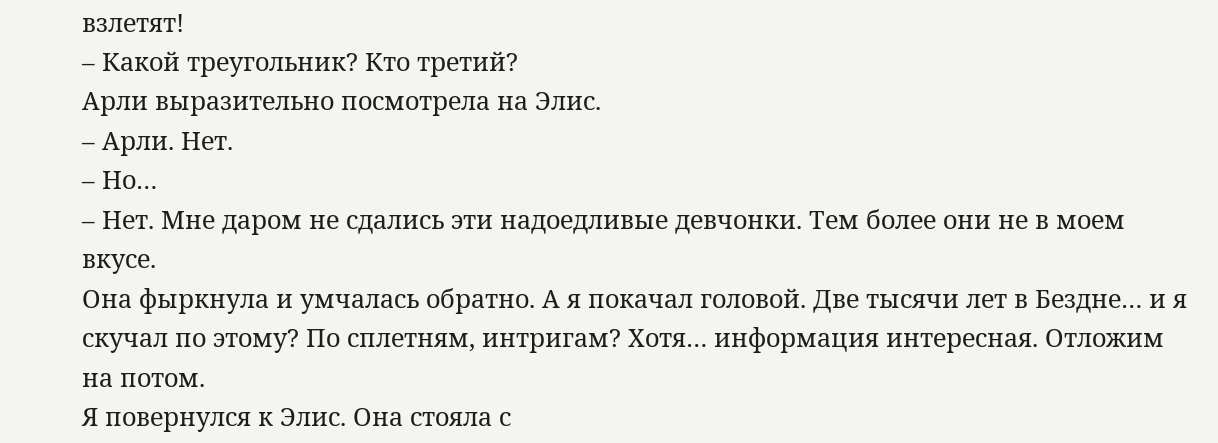взлетят!
– Какой треугольник? Кто третий?
Арли выразительно посмотрела на Элис.
– Арли. Нет.
– Но…
– Нет. Мне даром не сдались эти надоедливые девчонки. Тем более они не в моем вкусе.
Она фыркнула и умчалась обратно. А я покачал головой. Две тысячи лет в Бездне… и я скучал по этому? По сплетням, интригам? Хотя… информация интересная. Отложим на потом.
Я повернулся к Элис. Она стояла с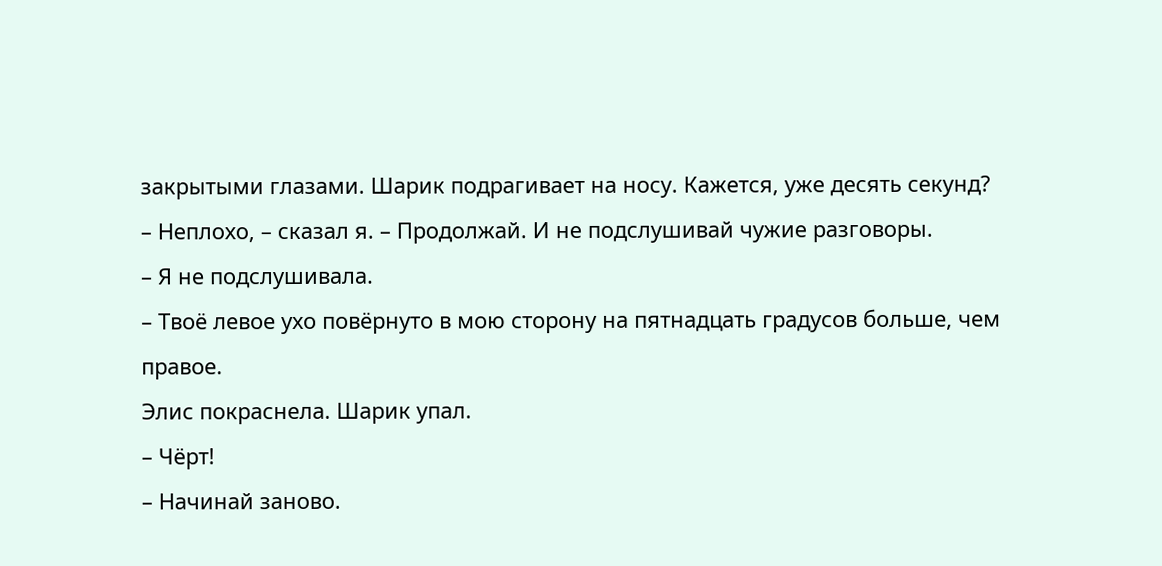закрытыми глазами. Шарик подрагивает на носу. Кажется, уже десять секунд?
– Неплохо, – сказал я. – Продолжай. И не подслушивай чужие разговоры.
– Я не подслушивала.
– Твоё левое ухо повёрнуто в мою сторону на пятнадцать градусов больше, чем правое.
Элис покраснела. Шарик упал.
– Чёрт!
– Начинай заново.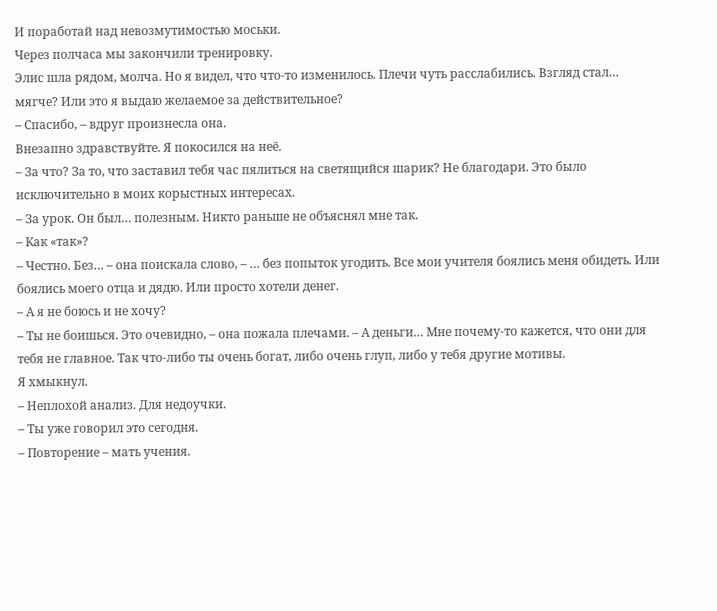И поработай над невозмутимостью моськи.
Через полчаса мы закончили тренировку.
Элис шла рядом, молча. Но я видел, что что-то изменилось. Плечи чуть расслабились. Взгляд стал… мягче? Или это я выдаю желаемое за действительное?
– Спасибо, – вдруг произнесла она.
Внезапно здравствуйте. Я покосился на неё.
– За что? За то, что заставил тебя час пялиться на светящийся шарик? Не благодари. Это было исключительно в моих корыстных интересах.
– За урок. Он был… полезным. Никто раньше не объяснял мне так.
– Как «так»?
– Честно. Без… – она поискала слово, – … без попыток угодить. Все мои учителя боялись меня обидеть. Или боялись моего отца и дядю. Или просто хотели денег.
– А я не боюсь и не хочу?
– Ты не боишься. Это очевидно, – она пожала плечами. – А деньги… Мне почему-то кажется, что они для тебя не главное. Так что-либо ты очень богат, либо очень глуп, либо у тебя другие мотивы.
Я хмыкнул.
– Неплохой анализ. Для недоучки.
– Ты уже говорил это сегодня.
– Повторение – мать учения.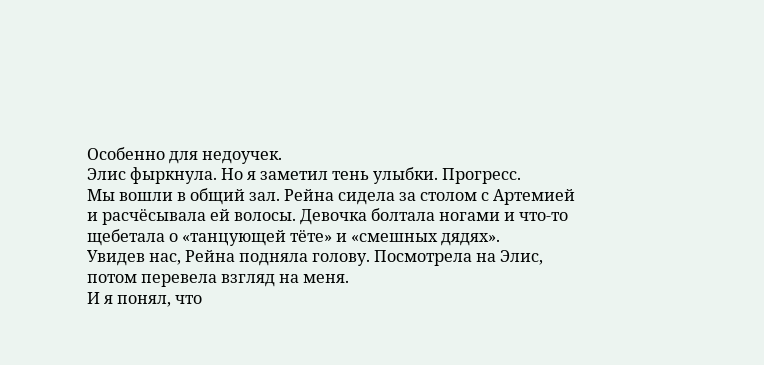Особенно для недоучек.
Элис фыркнула. Но я заметил тень улыбки. Прогресс.
Мы вошли в общий зал. Рейна сидела за столом с Артемией и расчёсывала ей волосы. Девочка болтала ногами и что-то щебетала о «танцующей тёте» и «смешных дядях».
Увидев нас, Рейна подняла голову. Посмотрела на Элис, потом перевела взгляд на меня.
И я понял, что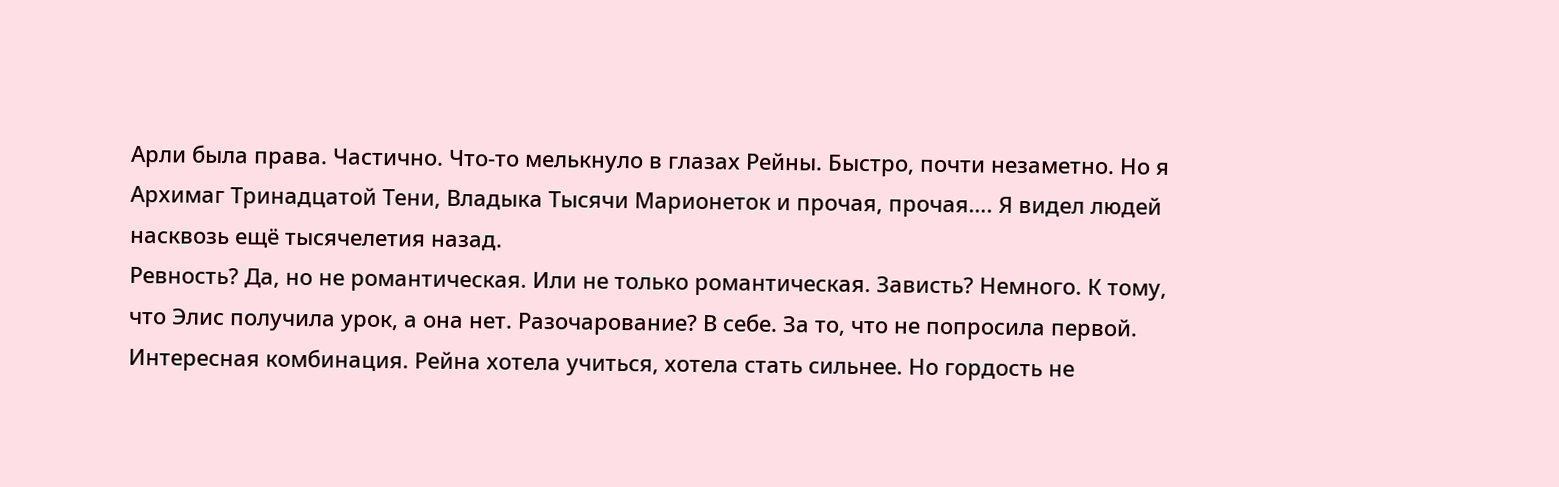Арли была права. Частично. Что-то мелькнуло в глазах Рейны. Быстро, почти незаметно. Но я Архимаг Тринадцатой Тени, Владыка Тысячи Марионеток и прочая, прочая…. Я видел людей насквозь ещё тысячелетия назад.
Ревность? Да, но не романтическая. Или не только романтическая. Зависть? Немного. К тому, что Элис получила урок, а она нет. Разочарование? В себе. За то, что не попросила первой.
Интересная комбинация. Рейна хотела учиться, хотела стать сильнее. Но гордость не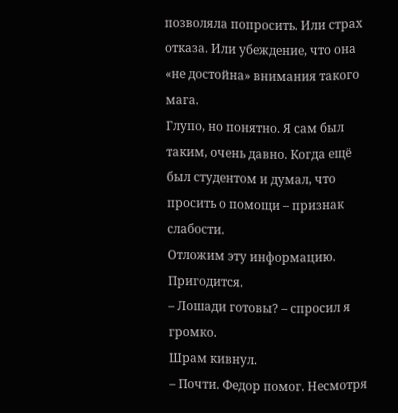позволяла попросить. Или страх отказа. Или убеждение, что она «не достойна» внимания такого мага.
Глупо, но понятно. Я сам был таким, очень давно. Когда ещё был студентом и думал, что просить о помощи – признак слабости.
Отложим эту информацию. Пригодится.
– Лошади готовы? – спросил я громко.
Шрам кивнул.
– Почти. Федор помог. Несмотря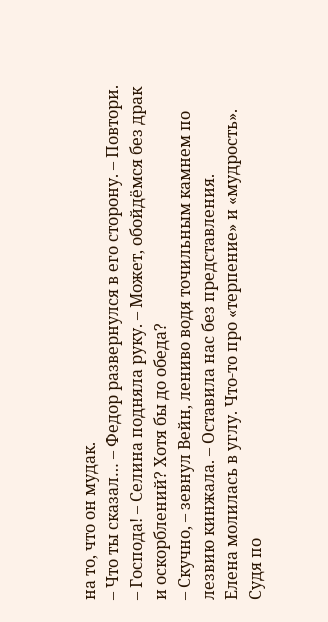на то, что он мудак.
– Что ты сказал… – Федор развернулся в его сторону. – Повтори.
– Господа! – Селина подняла руку. – Может, обойдёмся без драк и оскорблений? Хотя бы до обеда?
– Скучно, – зевнул Вейн, лениво водя точильным камнем по лезвию кинжала. – Оставила нас без представления.
Елена молилась в углу. Что-то про «терпение» и «мудрость». Судя по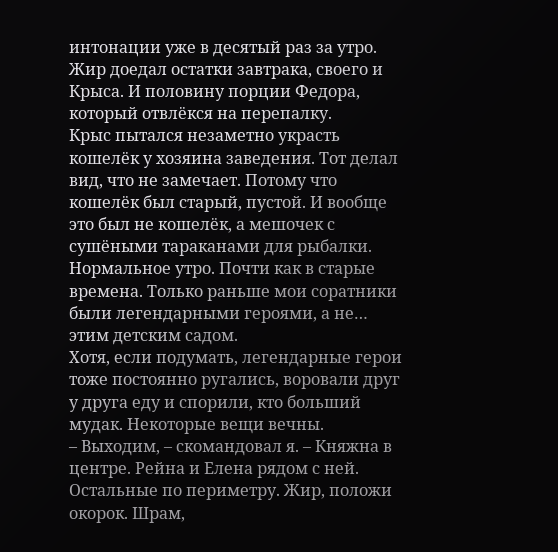интонации уже в десятый раз за утро.
Жир доедал остатки завтрака, своего и Крыса. И половину порции Федора, который отвлёкся на перепалку.
Крыс пытался незаметно украсть кошелёк у хозяина заведения. Тот делал вид, что не замечает. Потому что кошелёк был старый, пустой. И вообще это был не кошелёк, а мешочек с сушёными тараканами для рыбалки.
Нормальное утро. Почти как в старые времена. Только раньше мои соратники были легендарными героями, а не… этим детским садом.
Хотя, если подумать, легендарные герои тоже постоянно ругались, воровали друг у друга еду и спорили, кто больший мудак. Некоторые вещи вечны.
– Выходим, – скомандовал я. – Княжна в центре. Рейна и Елена рядом с ней. Остальные по периметру. Жир, положи окорок. Шрам,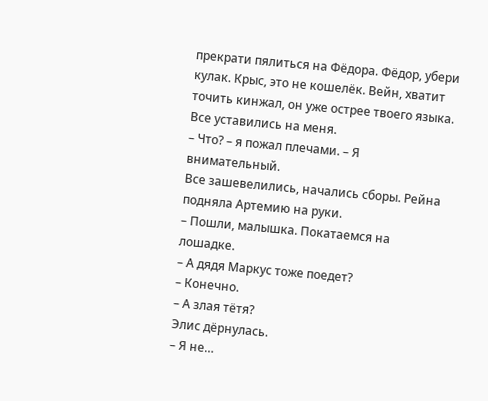прекрати пялиться на Фёдора. Фёдор, убери кулак. Крыс, это не кошелёк. Вейн, хватит точить кинжал, он уже острее твоего языка.
Все уставились на меня.
– Что? – я пожал плечами. – Я внимательный.
Все зашевелились, начались сборы. Рейна подняла Артемию на руки.
– Пошли, малышка. Покатаемся на лошадке.
– А дядя Маркус тоже поедет?
– Конечно.
– А злая тётя?
Элис дёрнулась.
– Я не…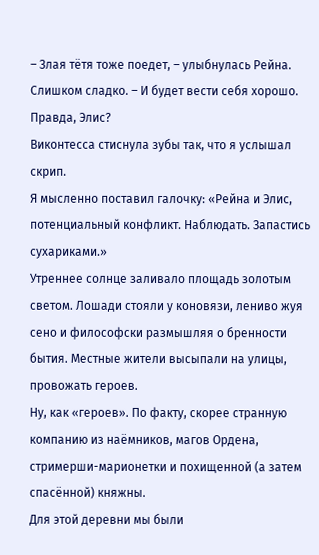– Злая тётя тоже поедет, – улыбнулась Рейна. Слишком сладко. – И будет вести себя хорошо. Правда, Элис?
Виконтесса стиснула зубы так, что я услышал скрип.
Я мысленно поставил галочку: «Рейна и Элис, потенциальный конфликт. Наблюдать. Запастись сухариками.»
Утреннее солнце заливало площадь золотым светом. Лошади стояли у коновязи, лениво жуя сено и философски размышляя о бренности бытия. Местные жители высыпали на улицы, провожать героев.
Ну, как «героев». По факту, скорее странную компанию из наёмников, магов Ордена, стримерши-марионетки и похищенной (а затем спасённой) княжны.
Для этой деревни мы были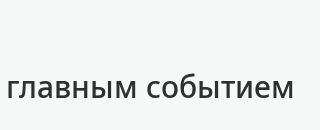главным событием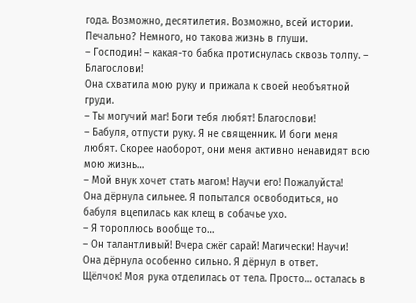года. Возможно, десятилетия. Возможно, всей истории.
Печально? Немного, но такова жизнь в глуши.
– Господин! – какая-то бабка протиснулась сквозь толпу. – Благослови!
Она схватила мою руку и прижала к своей необъятной груди.
– Ты могучий маг! Боги тебя любят! Благослови!
– Бабуля, отпусти руку. Я не священник. И боги меня любят. Скорее наоборот, они меня активно ненавидят всю мою жизнь…
– Мой внук хочет стать магом! Научи его! Пожалуйста!
Она дёрнула сильнее. Я попытался освободиться, но бабуля вцепилась как клещ в собачье ухо.
– Я тороплюсь вообще то…
– Он талантливый! Вчера сжёг сарай! Магически! Научи!
Она дёрнула особенно сильно. Я дёрнул в ответ.
Щёлчок! Моя рука отделилась от тела. Просто… осталась в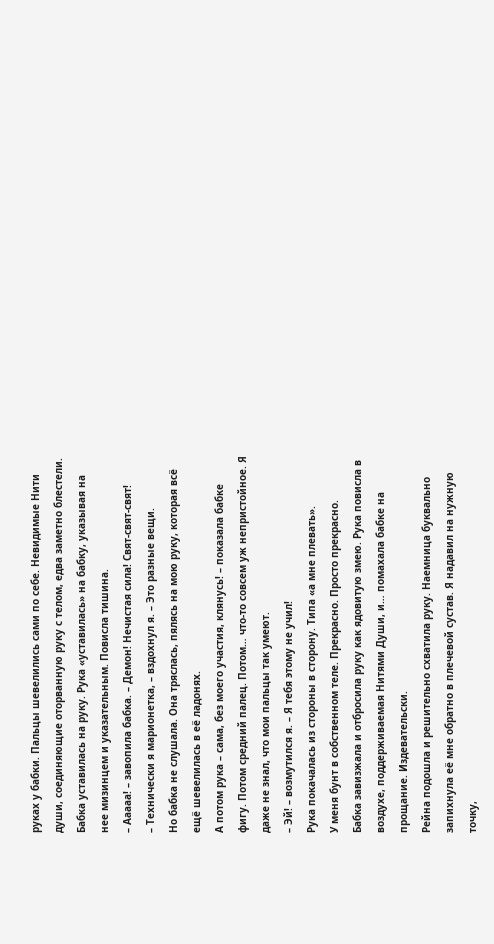руках у бабки. Пальцы шевелились сами по себе. Невидимые Нити души, соединяющие оторванную руку с телом, едва заметно блестели.
Бабка уставилась на руку. Рука «уставилась» на бабку, указывая на нее мизинцем и указательным. Повисла тишина.
– Ааааа! – завопила бабка. – Демон! Нечистая сила! Свят-свят-свят!
– Технически я марионетка, – вздохнул я. – Это разные вещи.
Но бабка не слушала. Она тряслась, пялясь на мою руку, которая всё ещё шевелилась в её ладонях.
А потом рука – сама, без моего участия, клянусь! – показала бабке фигу. Потом средний палец. Потом… что-то совсем уж непристойное. Я даже не знал, что мои пальцы так умеют.
– Эй! – возмутился я. – Я тебя этому не учил!
Рука покачалась из стороны в сторону. Типа «а мне плевать».
У меня бунт в собственном теле. Прекрасно. Просто прекрасно.
Бабка завизжала и отбросила руку как ядовитую змею. Рука повисла в воздухе, поддерживаемая Нитями Души, и… помахала бабке на прощание. Издевательски.
Рейна подошла и решительно схватила руку. Наемница буквально запихнула её мне обратно в плечевой сустав. Я надавил на нужную точку,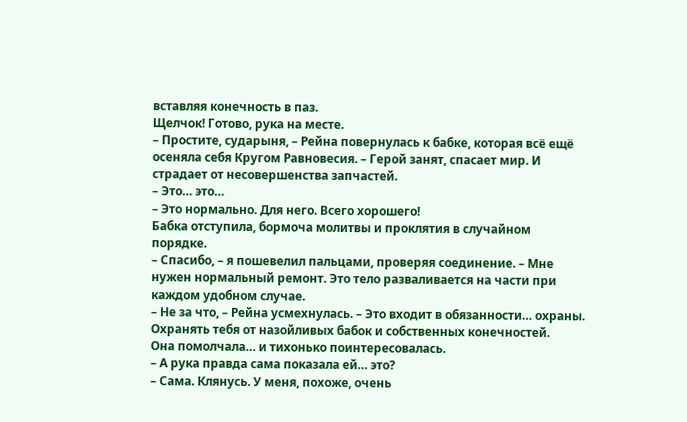вставляя конечность в паз.
Щелчок! Готово, рука на месте.
– Простите, сударыня, – Рейна повернулась к бабке, которая всё ещё осеняла себя Кругом Равновесия. – Герой занят, спасает мир. И страдает от несовершенства запчастей.
– Это… это…
– Это нормально. Для него. Всего хорошего!
Бабка отступила, бормоча молитвы и проклятия в случайном порядке.
– Спасибо, – я пошевелил пальцами, проверяя соединение. – Мне нужен нормальный ремонт. Это тело разваливается на части при каждом удобном случае.
– Не за что, – Рейна усмехнулась. – Это входит в обязанности… охраны. Охранять тебя от назойливых бабок и собственных конечностей.
Она помолчала… и тихонько поинтересовалась.
– А рука правда сама показала ей… это?
– Сама. Клянусь. У меня, похоже, очень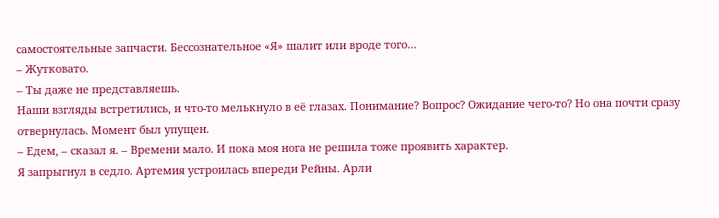самостоятельные запчасти. Бессознательное «Я» шалит или вроде того…
– Жутковато.
– Ты даже не представляешь.
Наши взгляды встретились, и что-то мелькнуло в её глазах. Понимание? Вопрос? Ожидание чего-то? Но она почти сразу отвернулась. Момент был упущен.
– Едем, – сказал я. – Времени мало. И пока моя нога не решила тоже проявить характер.
Я запрыгнул в седло. Артемия устроилась впереди Рейны. Арли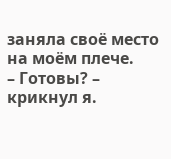заняла своё место на моём плече.
– Готовы? – крикнул я.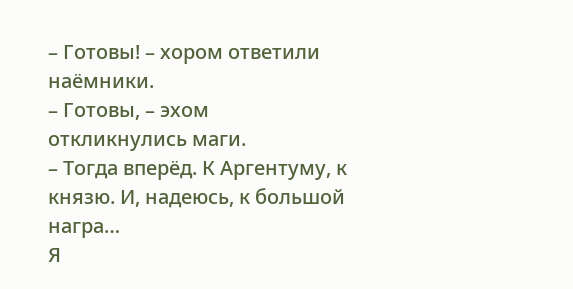– Готовы! – хором ответили наёмники.
– Готовы, – эхом откликнулись маги.
– Тогда вперёд. К Аргентуму, к князю. И, надеюсь, к большой награ…
Я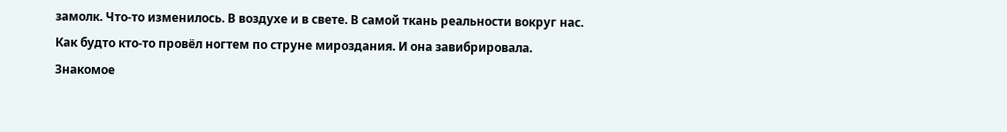замолк. Что-то изменилось. В воздухе и в свете. В самой ткань реальности вокруг нас. Как будто кто-то провёл ногтем по струне мироздания. И она завибрировала.
Знакомое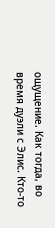ощущение. Как тогда, во время дуэли с Элис. Кто-то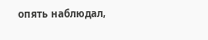опять наблюдал,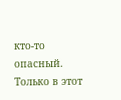кто-то опасный. Только в этот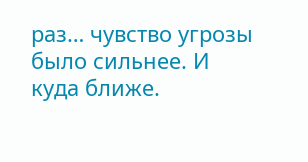раз… чувство угрозы было сильнее. И куда ближе.